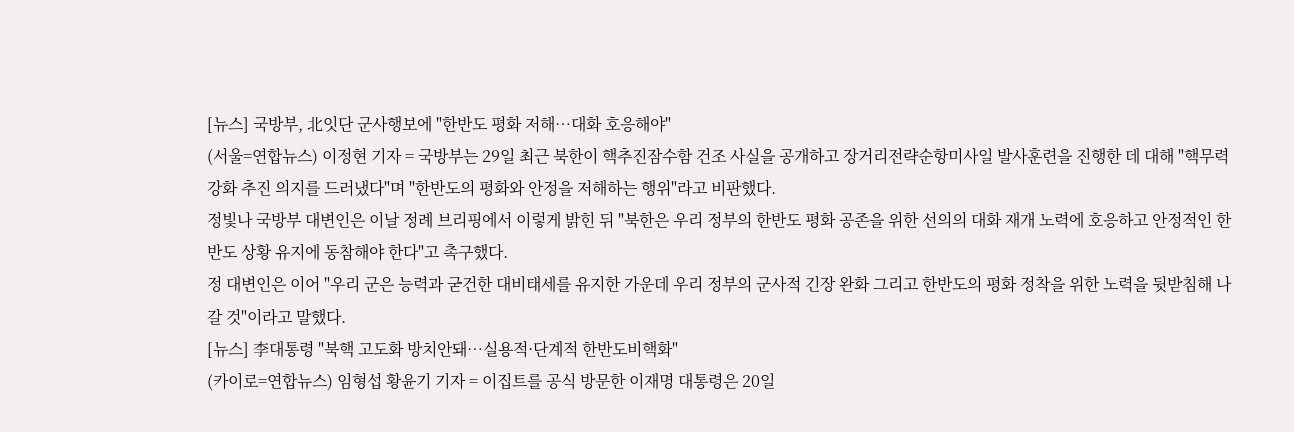[뉴스] 국방부, 北잇단 군사행보에 "한반도 평화 저해…대화 호응해야"
(서울=연합뉴스) 이정현 기자 = 국방부는 29일 최근 북한이 핵추진잠수함 건조 사실을 공개하고 장거리전략순항미사일 발사훈련을 진행한 데 대해 "핵무력 강화 추진 의지를 드러냈다"며 "한반도의 평화와 안정을 저해하는 행위"라고 비판했다.
정빛나 국방부 대변인은 이날 정례 브리핑에서 이렇게 밝힌 뒤 "북한은 우리 정부의 한반도 평화 공존을 위한 선의의 대화 재개 노력에 호응하고 안정적인 한반도 상황 유지에 동참해야 한다"고 촉구했다.
정 대변인은 이어 "우리 군은 능력과 굳건한 대비태세를 유지한 가운데 우리 정부의 군사적 긴장 완화 그리고 한반도의 평화 정착을 위한 노력을 뒷받침해 나갈 것"이라고 말했다.
[뉴스] 李대통령 "북핵 고도화 방치안돼…실용적·단계적 한반도비핵화"
(카이로=연합뉴스) 임형섭 황윤기 기자 = 이집트를 공식 방문한 이재명 대통령은 20일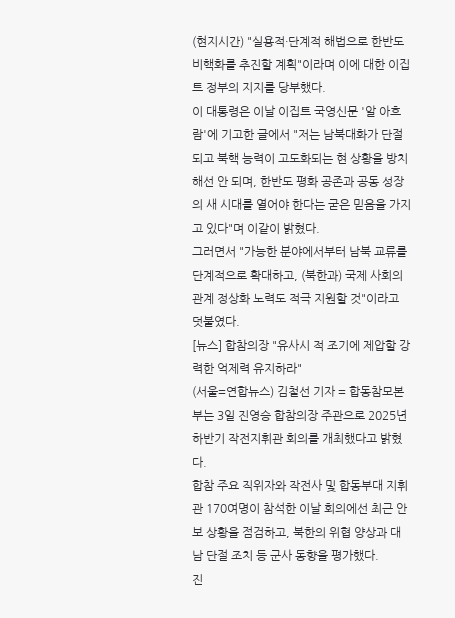(현지시간) "실용적·단계적 해법으로 한반도 비핵화를 추진할 계획"이라며 이에 대한 이집트 정부의 지지를 당부했다.
이 대통령은 이날 이집트 국영신문 '알 아흐람'에 기고한 글에서 "저는 남북대화가 단절되고 북핵 능력이 고도화되는 현 상황을 방치해선 안 되며, 한반도 평화 공존과 공동 성장의 새 시대를 열어야 한다는 굳은 믿음을 가지고 있다"며 이같이 밝혔다.
그러면서 "가능한 분야에서부터 남북 교류를 단계적으로 확대하고, (북한과) 국제 사회의 관계 정상화 노력도 적극 지원할 것"이라고 덧붙였다.
[뉴스] 합참의장 "유사시 적 조기에 제압할 강력한 억제력 유지하라"
(서울=연합뉴스) 김철선 기자 = 합동참모본부는 3일 진영승 합참의장 주관으로 2025년 하반기 작전지휘관 회의를 개최했다고 밝혔다.
합참 주요 직위자와 작전사 및 합동부대 지휘관 170여명이 참석한 이날 회의에선 최근 안보 상황을 점검하고, 북한의 위협 양상과 대남 단절 조치 등 군사 동향을 평가했다.
진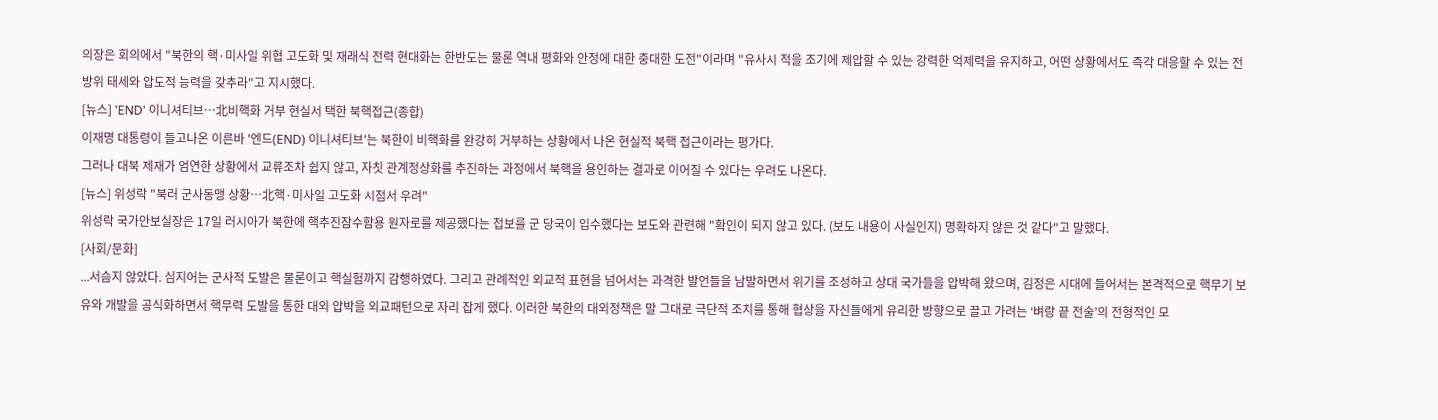의장은 회의에서 "북한의 핵·미사일 위협 고도화 및 재래식 전력 현대화는 한반도는 물론 역내 평화와 안정에 대한 중대한 도전"이라며 "유사시 적을 조기에 제압할 수 있는 강력한 억제력을 유지하고, 어떤 상황에서도 즉각 대응할 수 있는 전방위 태세와 압도적 능력을 갖추라"고 지시했다.
[뉴스] 'END' 이니셔티브…北비핵화 거부 현실서 택한 북핵접근(종합)
이재명 대통령이 들고나온 이른바 '엔드(END) 이니셔티브'는 북한이 비핵화를 완강히 거부하는 상황에서 나온 현실적 북핵 접근이라는 평가다.
그러나 대북 제재가 엄연한 상황에서 교류조차 쉽지 않고, 자칫 관계정상화를 추진하는 과정에서 북핵을 용인하는 결과로 이어질 수 있다는 우려도 나온다.
[뉴스] 위성락 "북러 군사동맹 상황…北핵·미사일 고도화 시점서 우려"
위성락 국가안보실장은 17일 러시아가 북한에 핵추진잠수함용 원자로를 제공했다는 첩보를 군 당국이 입수했다는 보도와 관련해 "확인이 되지 않고 있다. (보도 내용이 사실인지) 명확하지 않은 것 같다"고 말했다.
[사회/문화]
...서슴지 않았다. 심지어는 군사적 도발은 물론이고 핵실험까지 감행하였다. 그리고 관례적인 외교적 표현을 넘어서는 과격한 발언들을 남발하면서 위기를 조성하고 상대 국가들을 압박해 왔으며, 김정은 시대에 들어서는 본격적으로 핵무기 보유와 개발을 공식화하면서 핵무력 도발을 통한 대외 압박을 외교패턴으로 자리 잡게 했다. 이러한 북한의 대외정책은 말 그대로 극단적 조치를 통해 협상을 자신들에게 유리한 방향으로 끌고 가려는 ‘벼랑 끝 전술’의 전형적인 모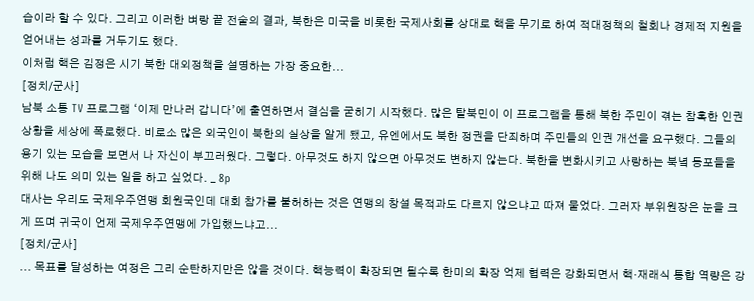습이라 할 수 있다. 그리고 이러한 벼랑 끝 전술의 결과, 북한은 미국을 비롯한 국제사회를 상대로 핵을 무기로 하여 적대정책의 철회나 경제적 지원을 얻어내는 성과를 거두기도 했다.
이처럼 핵은 김정은 시기 북한 대외정책을 설명하는 가장 중요한...
[정치/군사]
남북 소통 TV 프로그램 ‘이제 만나러 갑니다’에 출연하면서 결심을 굳히기 시작했다. 많은 탈북민이 이 프로그램을 통해 북한 주민이 겪는 참혹한 인권 상황을 세상에 폭로했다. 비로소 많은 외국인이 북한의 실상을 알게 됐고, 유엔에서도 북한 정권을 단죄하며 주민들의 인권 개선을 요구했다. 그들의 용기 있는 모습을 보면서 나 자신이 부끄러웠다. 그렇다. 아무것도 하지 않으면 아무것도 변하지 않는다. 북한을 변화시키고 사랑하는 북녘 동포들을 위해 나도 의미 있는 일을 하고 싶었다. _ 8p
대사는 우리도 국제우주연맹 회원국인데 대회 참가를 불허하는 것은 연맹의 창설 목적과도 다르지 않으냐고 따져 물었다. 그러자 부위원장은 눈을 크게 뜨며 귀국이 언제 국제우주연맹에 가입했느냐고...
[정치/군사]
... 목표를 달성하는 여정은 그리 순탄하지만은 않을 것이다. 핵능력이 확장되면 될수록 한미의 확장 억제 협력은 강화되면서 핵·재래식 통합 역량은 강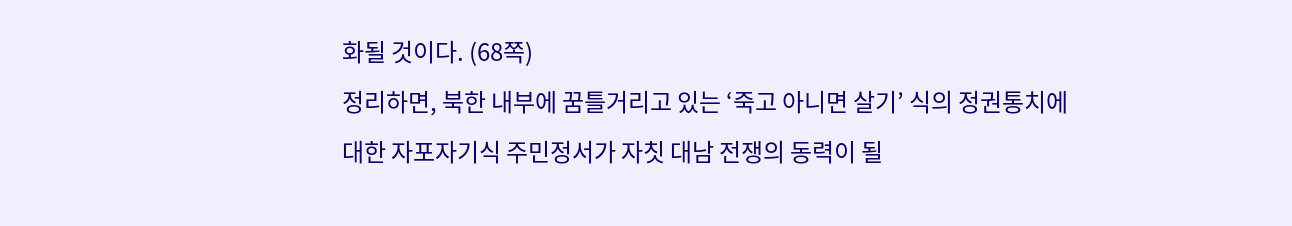화될 것이다. (68쪽)
정리하면, 북한 내부에 꿈틀거리고 있는 ‘죽고 아니면 살기’ 식의 정권통치에 대한 자포자기식 주민정서가 자칫 대남 전쟁의 동력이 될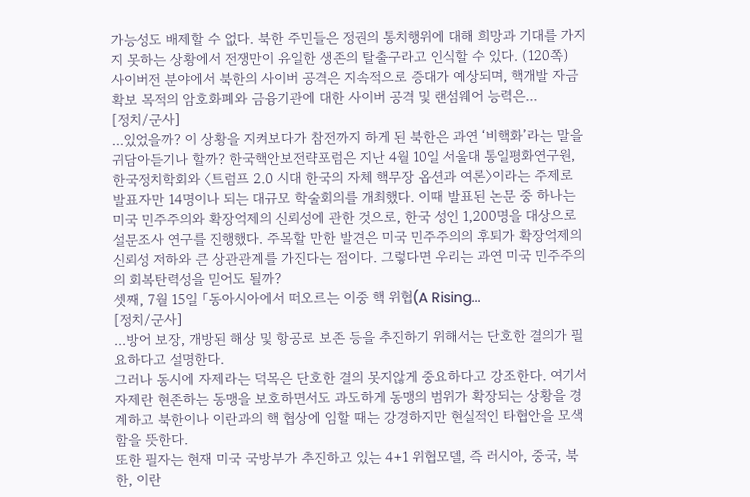가능성도 배제할 수 없다. 북한 주민들은 정권의 통치행위에 대해 희망과 기대를 가지지 못하는 상황에서 전쟁만이 유일한 생존의 탈출구라고 인식할 수 있다. (120쪽)
사이버전 분야에서 북한의 사이버 공격은 지속적으로 증대가 예상되며, 핵개발 자금 확보 목적의 암호화폐와 금융기관에 대한 사이버 공격 및 랜섬웨어 능력은...
[정치/군사]
...있었을까? 이 상황을 지켜보다가 참전까지 하게 된 북한은 과연 ‘비핵화’라는 말을 귀담아듣기나 할까? 한국핵안보전략포럼은 지난 4월 10일 서울대 통일평화연구원, 한국정치학회와 〈트럼프 2.0 시대 한국의 자체 핵무장 옵션과 여론〉이라는 주제로 발표자만 14명이나 되는 대규모 학술회의를 개최했다. 이때 발표된 논문 중 하나는 미국 민주주의와 확장억제의 신뢰성에 관한 것으로, 한국 성인 1,200명을 대상으로 설문조사 연구를 진행했다. 주목할 만한 발견은 미국 민주주의의 후퇴가 확장억제의 신뢰성 저하와 큰 상관관계를 가진다는 점이다. 그렇다면 우리는 과연 미국 민주주의의 회복탄력성을 믿어도 될까?
셋째, 7월 15일 「동아시아에서 떠오르는 이중 핵 위협(A Rising...
[정치/군사]
...방어 보장, 개방된 해상 및 항공로 보존 등을 추진하기 위해서는 단호한 결의가 필요하다고 설명한다.
그러나 동시에 자제라는 덕목은 단호한 결의 못지않게 중요하다고 강조한다. 여기서 자제란 현존하는 동맹을 보호하면서도 과도하게 동맹의 범위가 확장되는 상황을 경계하고 북한이나 이란과의 핵 협상에 임할 때는 강경하지만 현실적인 타협안을 모색함을 뜻한다.
또한 필자는 현재 미국 국방부가 추진하고 있는 4+1 위협모델, 즉 러시아, 중국, 북한, 이란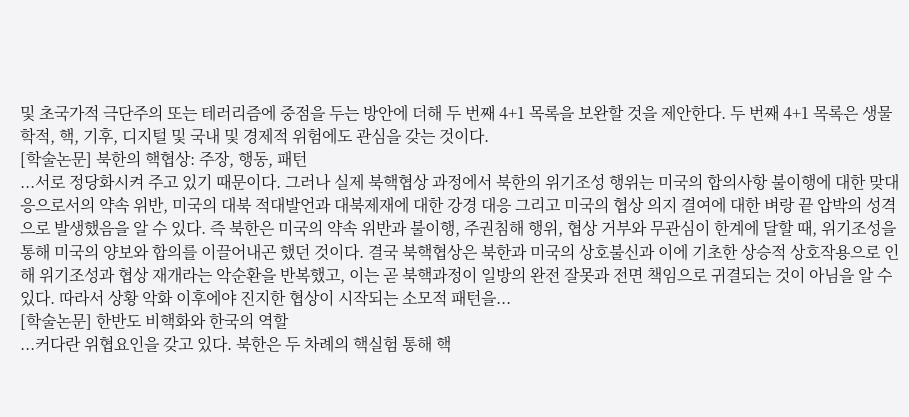및 초국가적 극단주의 또는 테러리즘에 중점을 두는 방안에 더해 두 번째 4+1 목록을 보완할 것을 제안한다. 두 번째 4+1 목록은 생물학적, 핵, 기후, 디지털 및 국내 및 경제적 위험에도 관심을 갖는 것이다.
[학술논문] 북한의 핵협상: 주장, 행동, 패턴
...서로 정당화시켜 주고 있기 때문이다. 그러나 실제 북핵협상 과정에서 북한의 위기조성 행위는 미국의 합의사항 불이행에 대한 맞대응으로서의 약속 위반, 미국의 대북 적대발언과 대북제재에 대한 강경 대응 그리고 미국의 협상 의지 결여에 대한 벼랑 끝 압박의 성격으로 발생했음을 알 수 있다. 즉 북한은 미국의 약속 위반과 불이행, 주권침해 행위, 협상 거부와 무관심이 한계에 달할 때, 위기조성을 통해 미국의 양보와 합의를 이끌어내곤 했던 것이다. 결국 북핵협상은 북한과 미국의 상호불신과 이에 기초한 상승적 상호작용으로 인해 위기조성과 협상 재개라는 악순환을 반복했고, 이는 곧 북핵과정이 일방의 완전 잘못과 전면 책임으로 귀결되는 것이 아님을 알 수 있다. 따라서 상황 악화 이후에야 진지한 협상이 시작되는 소모적 패턴을...
[학술논문] 한반도 비핵화와 한국의 역할
...커다란 위협요인을 갖고 있다. 북한은 두 차례의 핵실험 통해 핵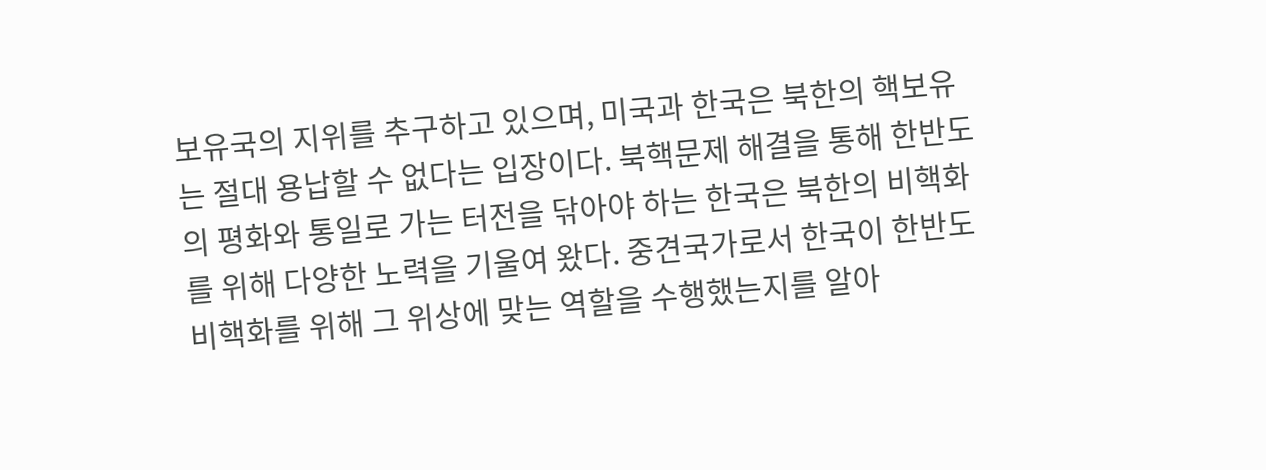보유국의 지위를 추구하고 있으며, 미국과 한국은 북한의 핵보유는 절대 용납할 수 없다는 입장이다. 북핵문제 해결을 통해 한반도의 평화와 통일로 가는 터전을 닦아야 하는 한국은 북한의 비핵화를 위해 다양한 노력을 기울여 왔다. 중견국가로서 한국이 한반도 비핵화를 위해 그 위상에 맞는 역할을 수행했는지를 알아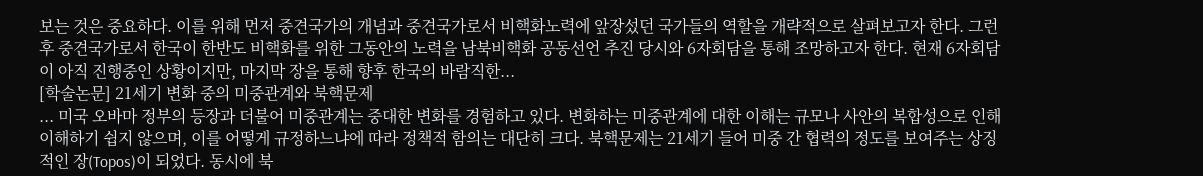보는 것은 중요하다. 이를 위해 먼저 중견국가의 개념과 중견국가로서 비핵화노력에 앞장섰던 국가들의 역할을 개략적으로 살펴보고자 한다. 그런 후 중견국가로서 한국이 한반도 비핵화를 위한 그동안의 노력을 남북비핵화 공동선언 추진 당시와 6자회담을 통해 조망하고자 한다. 현재 6자회담이 아직 진행중인 상황이지만, 마지막 장을 통해 향후 한국의 바람직한...
[학술논문] 21세기 변화 중의 미중관계와 북핵문제
... 미국 오바마 정부의 등장과 더불어 미중관계는 중대한 변화를 경험하고 있다. 변화하는 미중관계에 대한 이해는 규모나 사안의 복합성으로 인해 이해하기 쉽지 않으며, 이를 어떻게 규정하느냐에 따라 정책적 함의는 대단히 크다. 북핵문제는 21세기 들어 미중 간 협력의 정도를 보여주는 상징적인 장(Topos)이 되었다. 동시에 북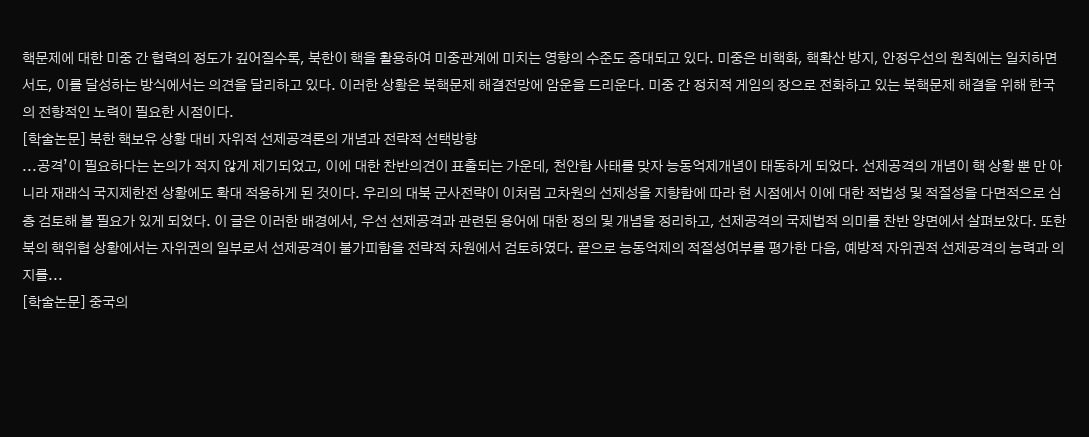핵문제에 대한 미중 간 협력의 정도가 깊어질수록, 북한이 핵을 활용하여 미중관계에 미치는 영향의 수준도 증대되고 있다. 미중은 비핵화, 핵확산 방지, 안정우선의 원칙에는 일치하면서도, 이를 달성하는 방식에서는 의견을 달리하고 있다. 이러한 상황은 북핵문제 해결전망에 암운을 드리운다. 미중 간 정치적 게임의 장으로 전화하고 있는 북핵문제 해결을 위해 한국의 전향적인 노력이 필요한 시점이다.
[학술논문] 북한 핵보유 상황 대비 자위적 선제공격론의 개념과 전략적 선택방향
...공격’이 필요하다는 논의가 적지 않게 제기되었고, 이에 대한 찬반의견이 표출되는 가운데, 천안함 사태를 맞자 능동억제개념이 태동하게 되었다. 선제공격의 개념이 핵 상황 뿐 만 아니라 재래식 국지제한전 상황에도 확대 적용하게 된 것이다. 우리의 대북 군사전략이 이처럼 고차원의 선제성을 지향함에 따라 현 시점에서 이에 대한 적법성 및 적절성을 다면적으로 심층 검토해 볼 필요가 있게 되었다. 이 글은 이러한 배경에서, 우선 선제공격과 관련된 용어에 대한 정의 및 개념을 정리하고, 선제공격의 국제법적 의미를 찬반 양면에서 살펴보았다. 또한 북의 핵위협 상황에서는 자위권의 일부로서 선제공격이 불가피함을 전략적 차원에서 검토하였다. 끝으로 능동억제의 적절성여부를 평가한 다음, 예방적 자위권적 선제공격의 능력과 의지를...
[학술논문] 중국의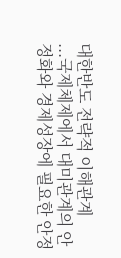대한반도 전략적 이해관계
...국제체제에서 대미관계의 안정화와 경제성장에 필요한 안정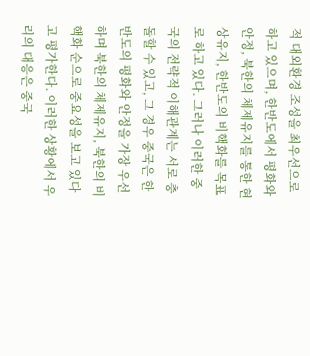적 대외환경 조성을 최우선으로 하고 있으며, 한반도에서 평화와 안정, 북한의 체제유지를 통한 현상유지, 한반도의 비핵화를 목표로 하고 있다. 그러나 이러한 중국의 전략적 이해관계는 서로 충돌할 수 있고, 그 경우 중국은 한반도의 평화와 안정을 가장 우선하며 북한의 체제유지, 북한의 비핵화 순으로 중요성을 보고 있다고 평가한다. 이러한 상황에서 우리의 대응은 중국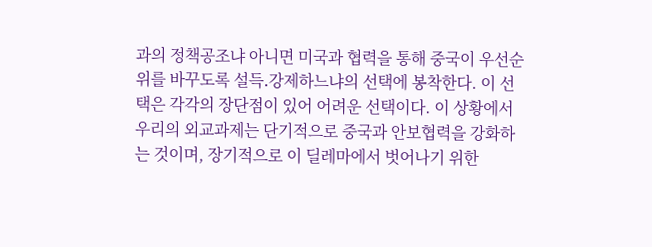과의 정책공조냐 아니면 미국과 협력을 통해 중국이 우선순위를 바꾸도록 설득․강제하느냐의 선택에 봉착한다. 이 선택은 각각의 장단점이 있어 어려운 선택이다. 이 상황에서 우리의 외교과제는 단기적으로 중국과 안보협력을 강화하는 것이며, 장기적으로 이 딜레마에서 벗어나기 위한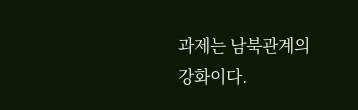과제는 남북관계의 강화이다.